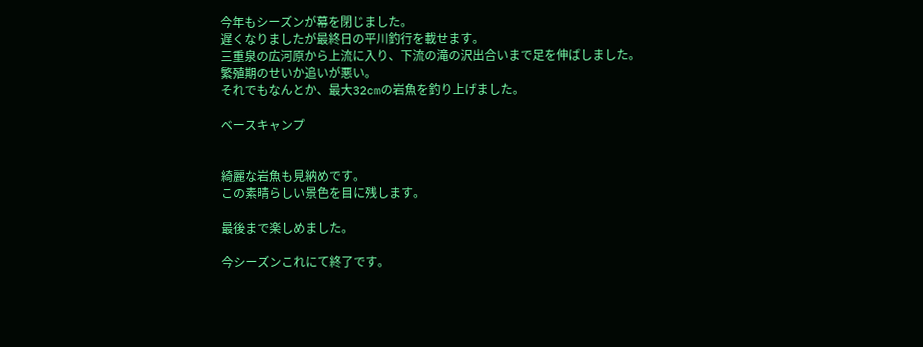今年もシーズンが幕を閉じました。
遅くなりましたが最終日の平川釣行を載せます。
三重泉の広河原から上流に入り、下流の滝の沢出合いまで足を伸ばしました。
繁殖期のせいか追いが悪い。
それでもなんとか、最大32cmの岩魚を釣り上げました。

ベースキャンプ


綺麗な岩魚も見納めです。
この素晴らしい景色を目に残します。

最後まで楽しめました。

今シーズンこれにて終了です。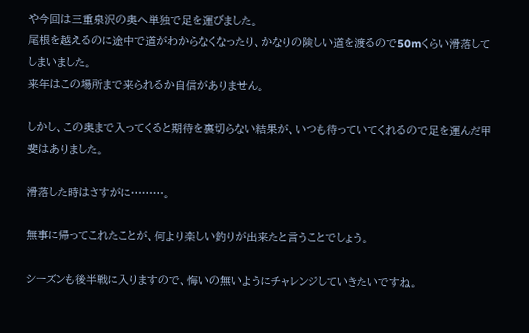や今回は三重泉沢の奥へ単独で足を運びました。
尾根を越えるのに途中で道がわからなくなったり、かなりの険しい道を渡るので50mくらい滑落してしまいました。
来年はこの場所まで来られるか自信がありません。

しかし、この奥まで入ってくると期待を裏切らない結果が、いつも待っていてくれるので足を運んだ甲斐はありました。

滑落した時はさすがに………。

無事に帰ってこれたことが、何より楽しい釣りが出来たと言うことでしょう。

シーズンも後半戦に入りますので、悔いの無いようにチャレンジしていきたいですね。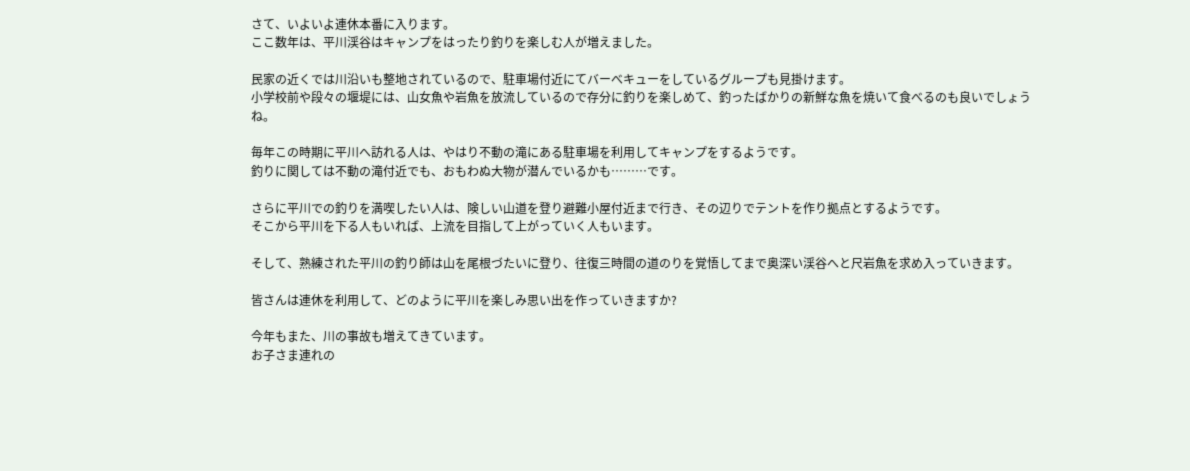さて、いよいよ連休本番に入ります。
ここ数年は、平川渓谷はキャンプをはったり釣りを楽しむ人が増えました。

民家の近くでは川沿いも整地されているので、駐車場付近にてバーべキューをしているグループも見掛けます。
小学校前や段々の堰堤には、山女魚や岩魚を放流しているので存分に釣りを楽しめて、釣ったばかりの新鮮な魚を焼いて食べるのも良いでしょうね。

毎年この時期に平川へ訪れる人は、やはり不動の滝にある駐車場を利用してキャンプをするようです。
釣りに関しては不動の滝付近でも、おもわぬ大物が潜んでいるかも………です。

さらに平川での釣りを満喫したい人は、険しい山道を登り避難小屋付近まで行き、その辺りでテントを作り拠点とするようです。
そこから平川を下る人もいれば、上流を目指して上がっていく人もいます。

そして、熟練された平川の釣り師は山を尾根づたいに登り、往復三時間の道のりを覚悟してまで奥深い渓谷へと尺岩魚を求め入っていきます。

皆さんは連休を利用して、どのように平川を楽しみ思い出を作っていきますか?

今年もまた、川の事故も増えてきています。
お子さま連れの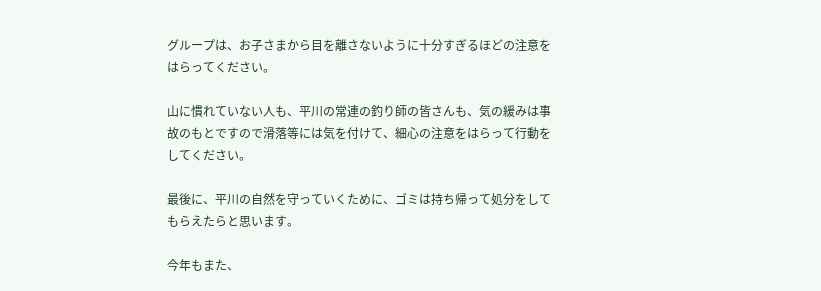グループは、お子さまから目を離さないように十分すぎるほどの注意をはらってください。

山に慣れていない人も、平川の常連の釣り師の皆さんも、気の緩みは事故のもとですので滑落等には気を付けて、細心の注意をはらって行動をしてください。

最後に、平川の自然を守っていくために、ゴミは持ち帰って処分をしてもらえたらと思います。

今年もまた、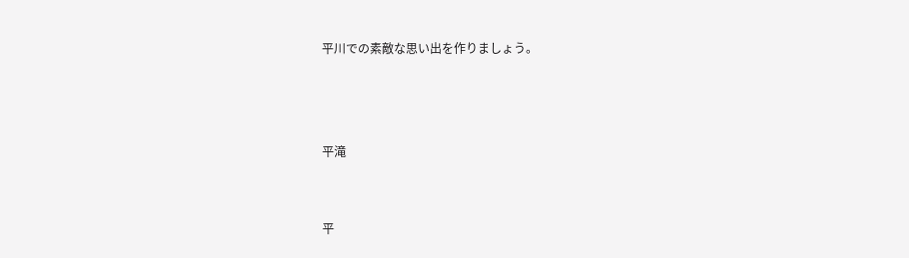平川での素敵な思い出を作りましょう。



平滝


平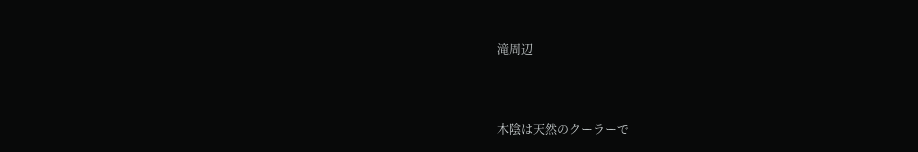滝周辺


木陰は天然のクーラーで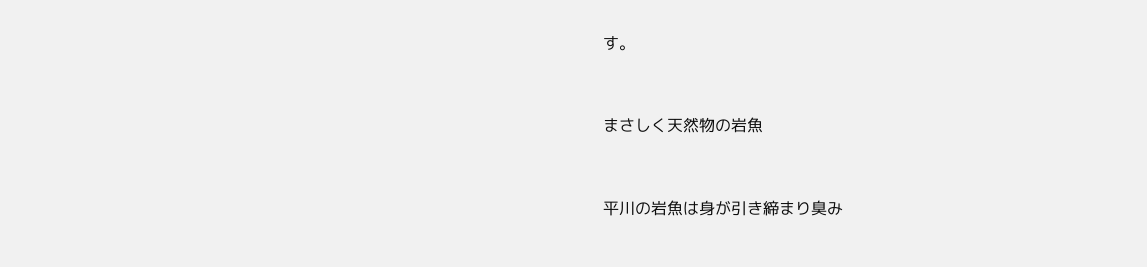す。


まさしく天然物の岩魚


平川の岩魚は身が引き締まり臭み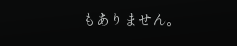もありません。